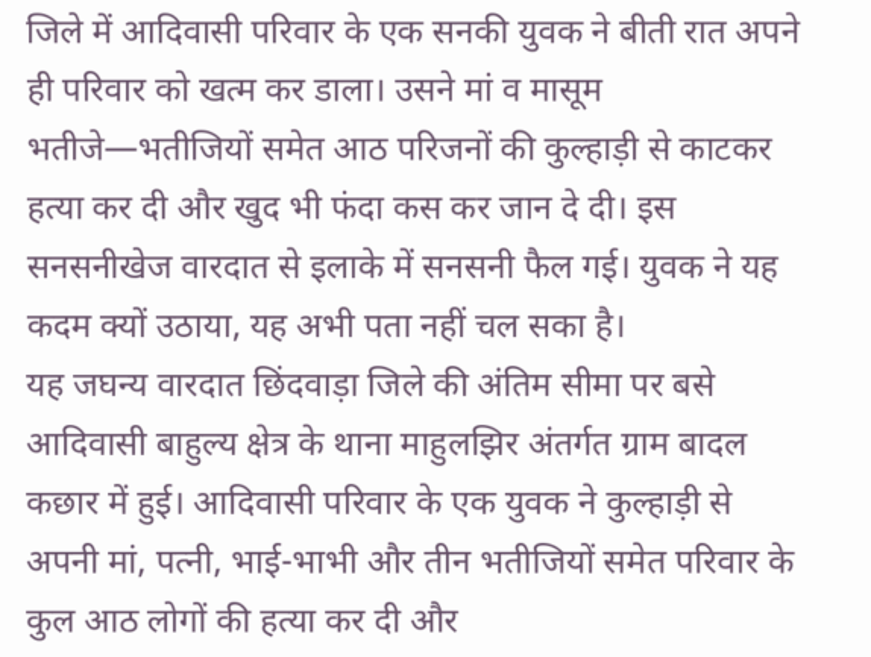जिले में आदिवासी परिवार के एक सनकी युवक ने बीती रात अपने ही परिवार को खत्म कर डाला। उसने मां व मासूम भतीजे—भतीजियों समेत आठ परिजनों की कुल्हाड़ी से काटकर हत्या कर दी और खुद भी फंदा कस कर जान दे दी। इस सनसनीखेज वारदात से इलाके में सनसनी फैल गई। युवक ने यह कदम क्यों उठाया, यह अभी पता नहीं चल सका है।
यह जघन्य वारदात छिंदवाड़ा जिले की अंतिम सीमा पर बसे आदिवासी बाहुल्य क्षेत्र के थाना माहुलझिर अंतर्गत ग्राम बादल कछार में हुई। आदिवासी परिवार के एक युवक ने कुल्हाड़ी से अपनी मां, पत्नी, भाई-भाभी और तीन भतीजियों समेत परिवार के कुल आठ लोगों की हत्या कर दी और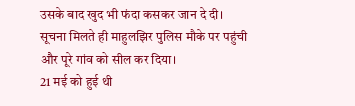उसके बाद खुद भी फंदा कसकर जान दे दी। सूचना मिलते ही माहुलझिर पुलिस मौके पर पहुंची और पूरे गांव को सील कर दिया।
21 मई को हुई थी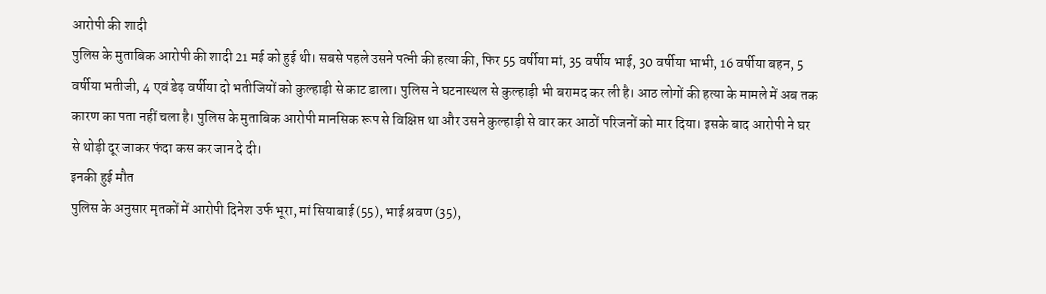आरोपी की शादी
पुलिस के मुताबिक आरोपी की शादी 21 मई को हुई थी। सबसे पहले उसने पत्नी की हत्या की, फिर 55 वर्षीया मां, 35 वर्षीय भाई, 30 वर्षीया भाभी, 16 वर्षीया बहन, 5 वर्षीया भतीजी, 4 एवं डेढ़ वर्षीया दो भतीजियों को कुल्हाड़ी से काट डाला। पुलिस ने घटनास्थल से कुल्हाड़ी भी बरामद कर ली है। आठ लोगों की हत्या के मामले में अब तक कारण का पता नहीं चला है। पुलिस के मुताबिक आरोपी मानसिक रूप से विक्षिप्त था और उसने कुल्हाड़ी से वार कर आठों परिजनों को मार दिया। इसके बाद आरोपी ने घर से थोड़ी दूर जाकर फंदा कस कर जान दे दी।
इनकी हुई मौत
पुलिस के अनुसार मृतकों में आरोपी दिनेश उर्फ भूरा, मां सियाबाई (55), भाई श्रवण (35),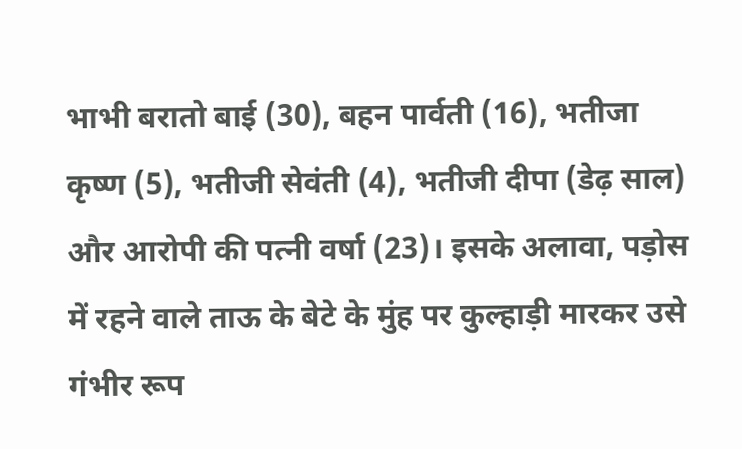भाभी बरातो बाई (30), बहन पार्वती (16), भतीजा कृष्ण (5), भतीजी सेवंती (4), भतीजी दीपा (डेढ़ साल) और आरोपी की पत्नी वर्षा (23)। इसके अलावा, पड़ोस में रहने वाले ताऊ के बेटे के मुंह पर कुल्हाड़ी मारकर उसे गंभीर रूप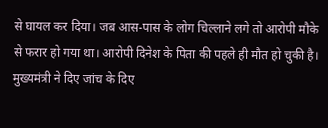से घायल कर दिया। जब आस-पास के लोग चिल्लाने लगे तो आरोपी मौके से फरार हो गया था। आरोपी दिनेश के पिता की पहले ही मौत हो चुकी है।
मुख्यमंत्री ने दिए जांच के दिए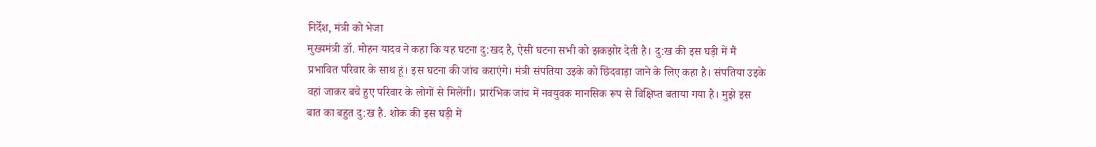निर्देश, मंत्री को भेजा
मुख्यमंत्री डॉ. मोहन यादव ने कहा कि यह घटना दु:खद है, ऐसी घटना सभी को झकझोर देती है। दु:ख की इस घड़ी में मैं प्रभावित परिवार के साथ हूं। इस घटना की जांच कराएंगे। मंत्री संपतिया उइके को छिंदवाड़ा जाने के लिए कहा है। संपतिया उइके वहां जाकर बचे हुए परिवार के लोगों से मिलेंगी। प्रारंभिक जांच में नवयुवक मानसिक रूप से विक्षिप्त बताया गया है। मुझे इस बात का बहुत दु:ख है. शोक की इस घड़ी में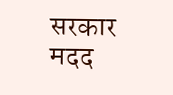सरकार मदद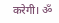करेगी। ॐ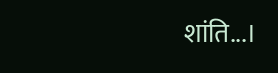शांति...।